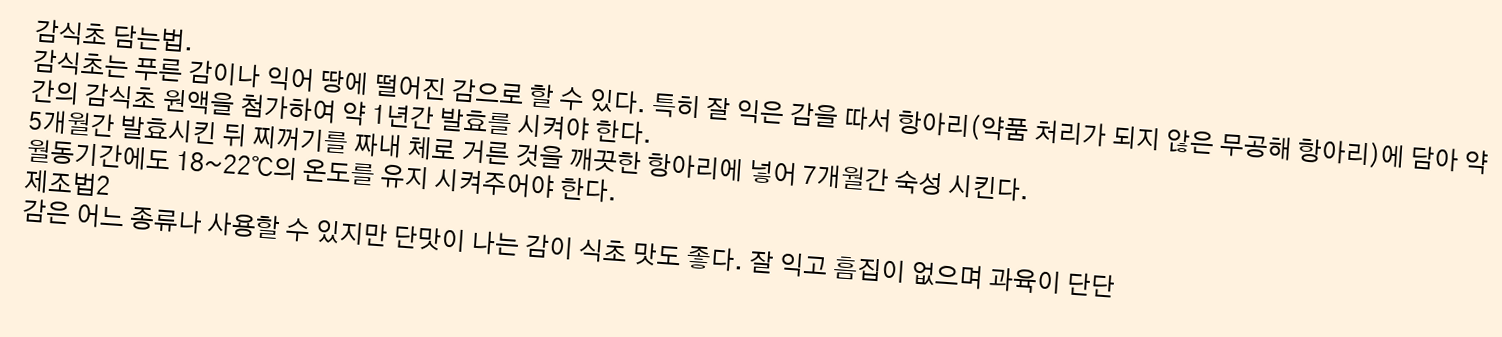감식초 담는법.
감식초는 푸른 감이나 익어 땅에 떨어진 감으로 할 수 있다. 특히 잘 익은 감을 따서 항아리(약품 처리가 되지 않은 무공해 항아리)에 담아 약간의 감식초 원액을 첨가하여 약 1년간 발효를 시켜야 한다.
5개월간 발효시킨 뒤 찌꺼기를 짜내 체로 거른 것을 깨끗한 항아리에 넣어 7개월간 숙성 시킨다.
월동기간에도 18~22℃의 온도를 유지 시켜주어야 한다.
제조법2
감은 어느 종류나 사용할 수 있지만 단맛이 나는 감이 식초 맛도 좋다. 잘 익고 흠집이 없으며 과육이 단단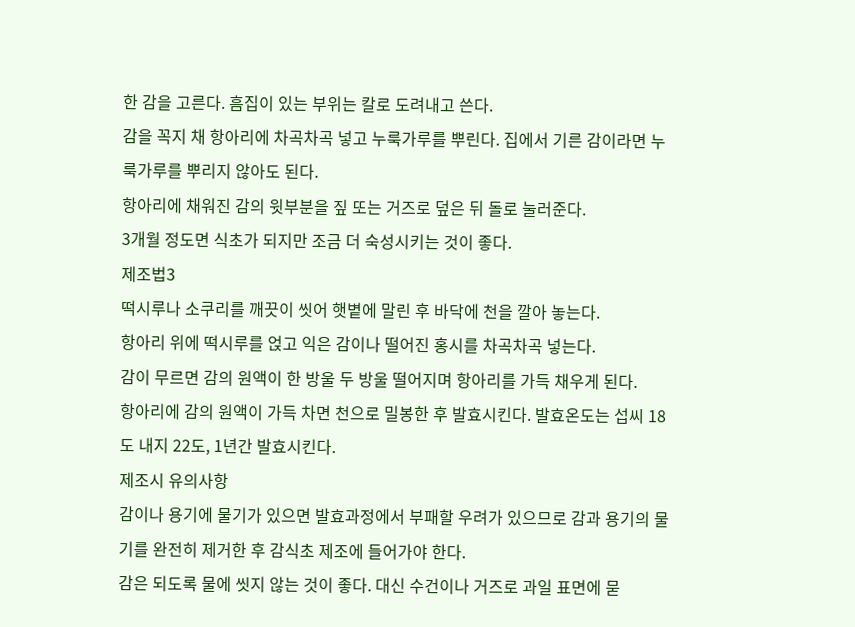한 감을 고른다. 흠집이 있는 부위는 칼로 도려내고 쓴다.
감을 꼭지 채 항아리에 차곡차곡 넣고 누룩가루를 뿌린다. 집에서 기른 감이라면 누룩가루를 뿌리지 않아도 된다.
항아리에 채워진 감의 윗부분을 짚 또는 거즈로 덮은 뒤 돌로 눌러준다.
3개월 정도면 식초가 되지만 조금 더 숙성시키는 것이 좋다.
제조법3
떡시루나 소쿠리를 깨끗이 씻어 햇볕에 말린 후 바닥에 천을 깔아 놓는다.
항아리 위에 떡시루를 얹고 익은 감이나 떨어진 홍시를 차곡차곡 넣는다.
감이 무르면 감의 원액이 한 방울 두 방울 떨어지며 항아리를 가득 채우게 된다.
항아리에 감의 원액이 가득 차면 천으로 밀봉한 후 발효시킨다. 발효온도는 섭씨 18도 내지 22도, 1년간 발효시킨다.
제조시 유의사항
감이나 용기에 물기가 있으면 발효과정에서 부패할 우려가 있으므로 감과 용기의 물기를 완전히 제거한 후 감식초 제조에 들어가야 한다.
감은 되도록 물에 씻지 않는 것이 좋다. 대신 수건이나 거즈로 과일 표면에 묻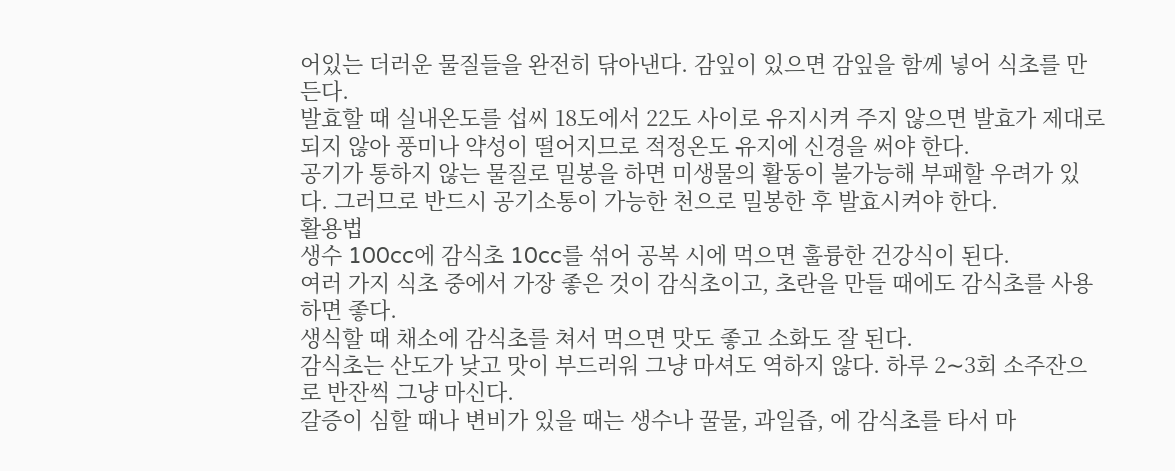어있는 더러운 물질들을 완전히 닦아낸다. 감잎이 있으면 감잎을 함께 넣어 식초를 만든다.
발효할 때 실내온도를 섭씨 18도에서 22도 사이로 유지시켜 주지 않으면 발효가 제대로 되지 않아 풍미나 약성이 떨어지므로 적정온도 유지에 신경을 써야 한다.
공기가 통하지 않는 물질로 밀봉을 하면 미생물의 활동이 불가능해 부패할 우려가 있다. 그러므로 반드시 공기소통이 가능한 천으로 밀봉한 후 발효시켜야 한다.
활용법
생수 100cc에 감식초 10cc를 섞어 공복 시에 먹으면 훌륭한 건강식이 된다.
여러 가지 식초 중에서 가장 좋은 것이 감식초이고, 초란을 만들 때에도 감식초를 사용하면 좋다.
생식할 때 채소에 감식초를 쳐서 먹으면 맛도 좋고 소화도 잘 된다.
감식초는 산도가 낮고 맛이 부드러워 그냥 마셔도 역하지 않다. 하루 2∼3회 소주잔으로 반잔씩 그냥 마신다.
갈증이 심할 때나 변비가 있을 때는 생수나 꿀물, 과일즙, 에 감식초를 타서 마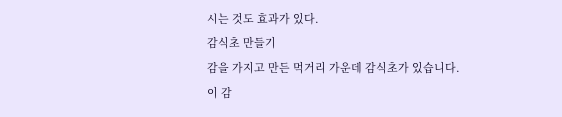시는 것도 효과가 있다.
감식초 만들기
감을 가지고 만든 먹거리 가운데 감식초가 있습니다.
이 감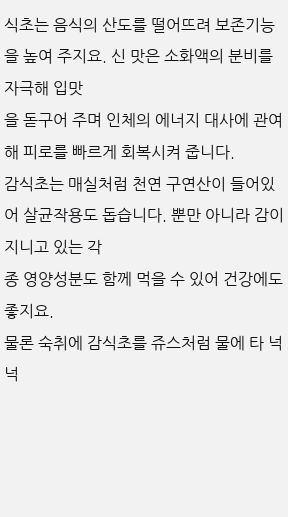식초는 음식의 산도를 떨어뜨려 보존기능을 높여 주지요. 신 맛은 소화액의 분비를 자극해 입맛
을 돋구어 주며 인체의 에너지 대사에 관여해 피로를 빠르게 회복시켜 줍니다.
감식초는 매실처럼 천연 구연산이 들어있어 살균작용도 돕습니다. 뿐만 아니라 감이 지니고 있는 각
종 영양성분도 함께 먹을 수 있어 건강에도 좋지요.
물론 숙취에 감식초를 쥬스처럼 물에 타 넉넉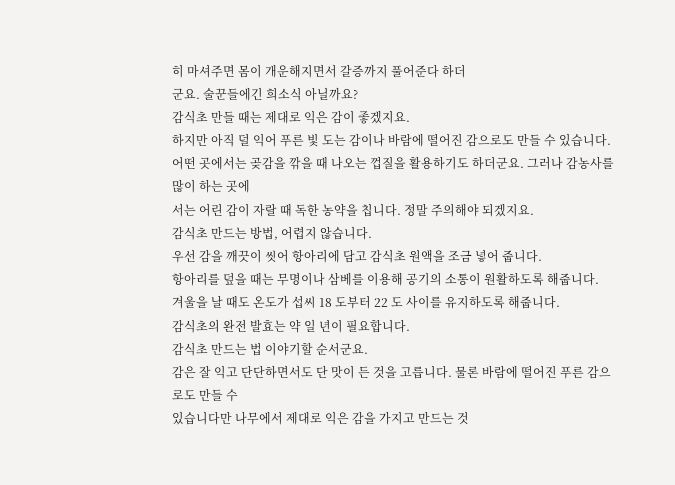히 마셔주면 몸이 개운해지면서 갈증까지 풀어준다 하더
군요. 술꾼들에긴 희소식 아닐까요?
감식초 만들 때는 제대로 익은 감이 좋겠지요.
하지만 아직 덜 익어 푸른 빛 도는 감이나 바람에 떨어진 감으로도 만들 수 있습니다.
어떤 곳에서는 곶감을 깎을 때 나오는 껍질을 활용하기도 하더군요. 그러나 감농사를 많이 하는 곳에
서는 어린 감이 자랄 때 독한 농약을 칩니다. 정말 주의해야 되겠지요.
감식초 만드는 방법, 어렵지 않습니다.
우선 감을 깨끗이 씻어 항아리에 담고 감식초 원액을 조금 넣어 줍니다.
항아리를 덮을 때는 무명이나 삼베를 이용해 공기의 소통이 원활하도록 해줍니다.
겨울을 날 때도 온도가 섭씨 18 도부터 22 도 사이를 유지하도록 해줍니다.
감식초의 완전 발효는 약 일 년이 필요합니다.
감식초 만드는 법 이야기할 순서군요.
감은 잘 익고 단단하면서도 단 맛이 든 것을 고릅니다. 물론 바람에 떨어진 푸른 감으로도 만들 수
있습니다만 나무에서 제대로 익은 감을 가지고 만드는 것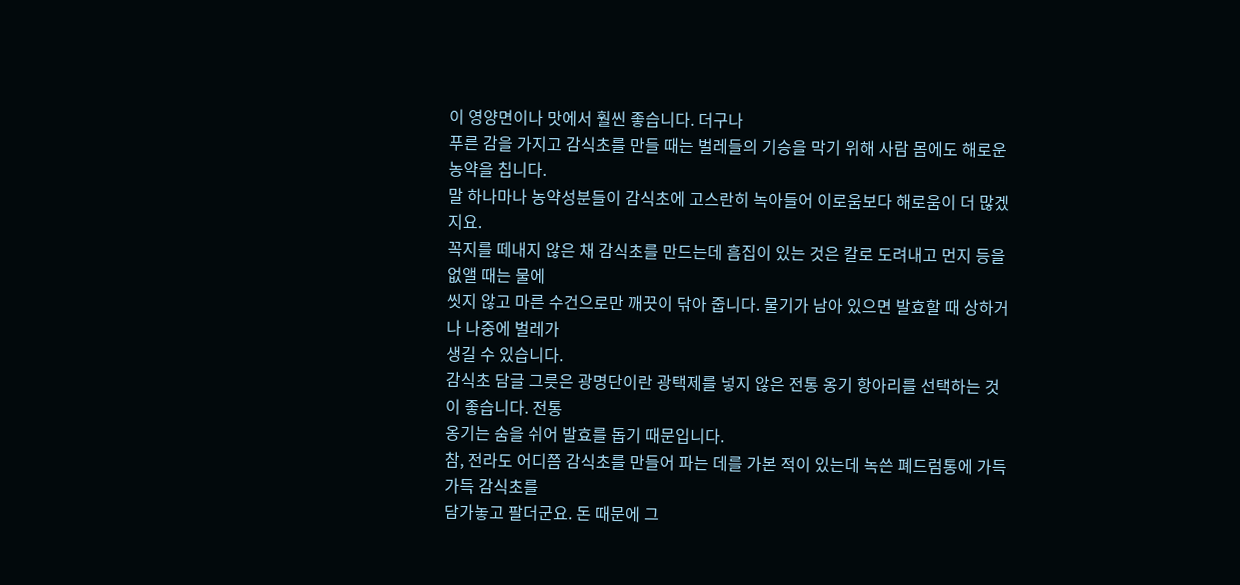이 영양면이나 맛에서 훨씬 좋습니다. 더구나
푸른 감을 가지고 감식초를 만들 때는 벌레들의 기승을 막기 위해 사람 몸에도 해로운 농약을 칩니다.
말 하나마나 농약성분들이 감식초에 고스란히 녹아들어 이로움보다 해로움이 더 많겠지요.
꼭지를 떼내지 않은 채 감식초를 만드는데 흠집이 있는 것은 칼로 도려내고 먼지 등을 없앨 때는 물에
씻지 않고 마른 수건으로만 깨끗이 닦아 줍니다. 물기가 남아 있으면 발효할 때 상하거나 나중에 벌레가
생길 수 있습니다.
감식초 담글 그릇은 광명단이란 광택제를 넣지 않은 전통 옹기 항아리를 선택하는 것이 좋습니다. 전통
옹기는 숨을 쉬어 발효를 돕기 때문입니다.
참, 전라도 어디쯤 감식초를 만들어 파는 데를 가본 적이 있는데 녹쓴 폐드럼통에 가득가득 감식초를
담가놓고 팔더군요. 돈 때문에 그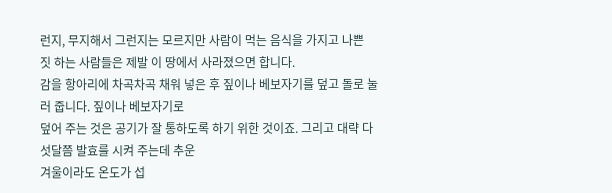런지, 무지해서 그런지는 모르지만 사람이 먹는 음식을 가지고 나쁜
짓 하는 사람들은 제발 이 땅에서 사라졌으면 합니다.
감을 항아리에 차곡차곡 채워 넣은 후 짚이나 베보자기를 덮고 돌로 눌러 줍니다. 짚이나 베보자기로
덮어 주는 것은 공기가 잘 통하도록 하기 위한 것이죠. 그리고 대략 다섯달쯤 발효를 시켜 주는데 추운
겨울이라도 온도가 섭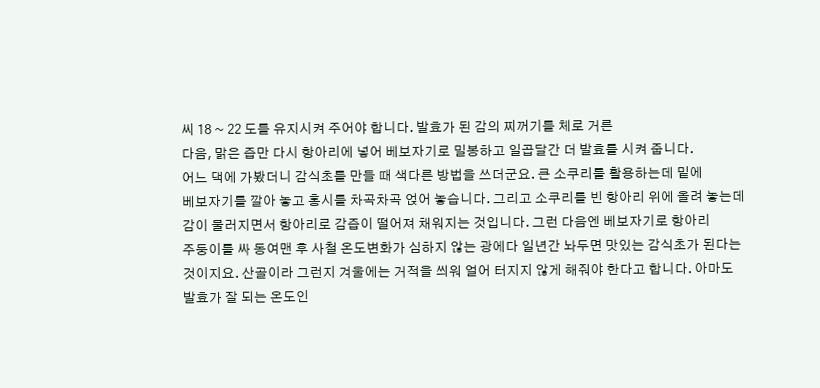씨 18 ~ 22 도를 유지시켜 주어야 합니다. 발효가 된 감의 찌꺼기를 체로 거른
다음, 맑은 즙만 다시 항아리에 넣어 베보자기로 밀봉하고 일곱달간 더 발효를 시켜 줍니다.
어느 댁에 가봤더니 감식초를 만들 때 색다른 방법을 쓰더군요. 큰 소쿠리를 활용하는데 밑에
베보자기를 깔아 놓고 홍시를 차곡차곡 얹어 놓습니다. 그리고 소쿠리를 빈 항아리 위에 올려 놓는데
감이 물러지면서 항아리로 감즙이 떨어져 채워지는 것입니다. 그런 다음엔 베보자기로 항아리
주둥이를 싸 동여맨 후 사철 온도변화가 심하지 않는 광에다 일년간 놔두면 맛있는 감식초가 된다는
것이지요. 산골이라 그런지 겨울에는 거적을 씌워 얼어 터지지 않게 해줘야 한다고 합니다. 아마도
발효가 잘 되는 온도인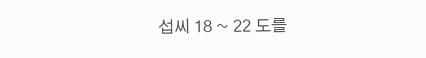섭씨 18 ~ 22 도를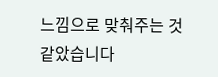느낌으로 맞춰주는 것 같았습니다